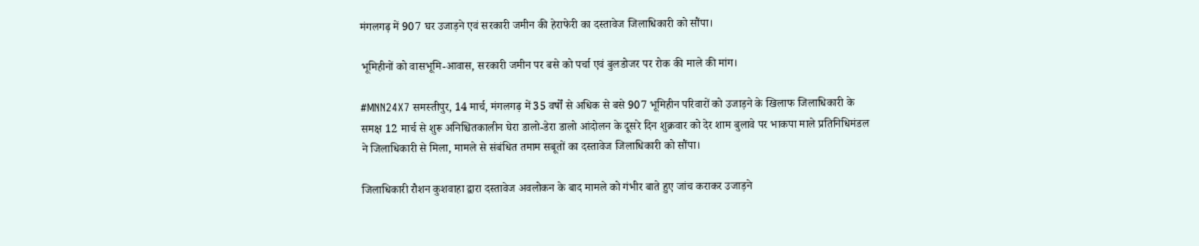मंगलगढ़ में 907 घर उजाड़ने एवं सरकारी जमीन की हेराफेरी का दस्तावेज जिलाधिकारी को सौंपा।

भूमिहीनों को वासभूमि-आवास, सरकारी जमीन पर बसे को पर्चा एवं बुलडोजर पर रोक की माले की मांग।

#MNN24X7 समस्तीपुर, 14 मार्च, मंगलगढ़ में 35 वर्षों से अधिक से बसे 907 भूमिहीन परिवारों को उजाड़ने के खिलाफ जिलाधिकारी के समक्ष 12 मार्च से शुरू अनिश्चितकालीन घेरा डालो-डेरा डालो आंदोलन के दूसरे दिन शुक्रवार को देर शाम बुलावे पर भाकपा माले प्रतिनिधिमंडल ने जिलाधिकारी से मिला, मामले से संबंधित तमाम सबूतों का दस्तावेज जिलाधिकारी को सौंपा।

जिलाधिकारी रौशन कुशवाहा द्वारा दस्तावेज अवलोकन के बाद मामले को गंभीर बाते हुए जांच कराकर उजाड़ने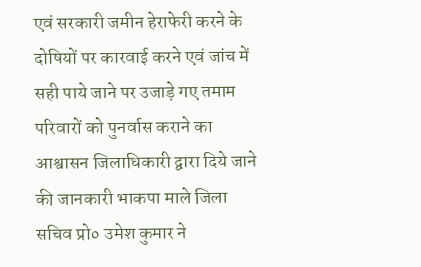एवं सरकारी जमीन हेराफेरी करने के दोषियों पर कारवाई करने एवं जांच में सही पाये जाने पर उजाड़े गए तमाम परिवारों को पुनर्वास कराने का आश्वासन जिलाधिकारी द्वारा दिये जाने की जानकारी भाकपा माले जिला सचिव प्रो० उमेश कुमार ने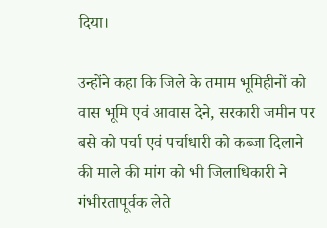दिया।

उन्होंने कहा कि जिले के तमाम भूमिहीनों को वास भूमि एवं आवास देने, सरकारी जमीन पर बसे को पर्चा एवं पर्चाधारी को कब्जा दिलाने की माले की मांग को भी जिलाधिकारी ने गंभीरतापूर्वक लेते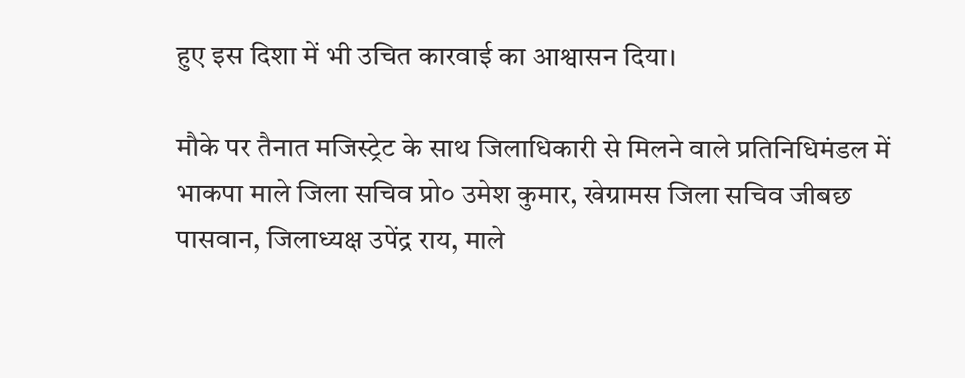हुए इस दिशा में भी उचित कारवाई का आश्वासन दिया।

मौके पर तैनात मजिस्ट्रेट के साथ जिलाधिकारी से मिलने वाले प्रतिनिधिमंडल में भाकपा माले जिला सचिव प्रो० उमेश कुमार, खेग्रामस जिला सचिव जीबछ पासवान, जिलाध्यक्ष उपेंद्र राय, माले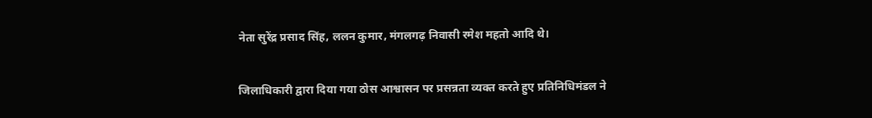नेता सुरेंद्र प्रसाद सिंह, ललन कुमार, मंगलगढ़ निवासी रमेश महतो आदि थे।

जिलाधिकारी द्वारा दिया गया ठोस आश्वासन पर प्रसन्नता व्यक्त करते हुए प्रतिनिधिमंडल ने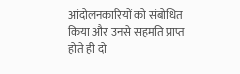आंदोलनकारियों को संबोधित किया और उनसे सहमति प्राप्त होते ही दो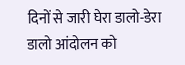दिनों से जारी घेरा डालो-डेरा डालो आंदोलन को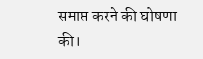समाप्त करने की घोषणा की।